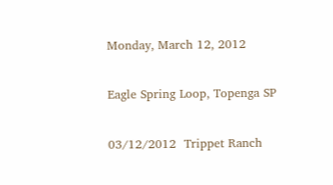Monday, March 12, 2012

Eagle Spring Loop, Topenga SP

03/12/2012  Trippet Ranch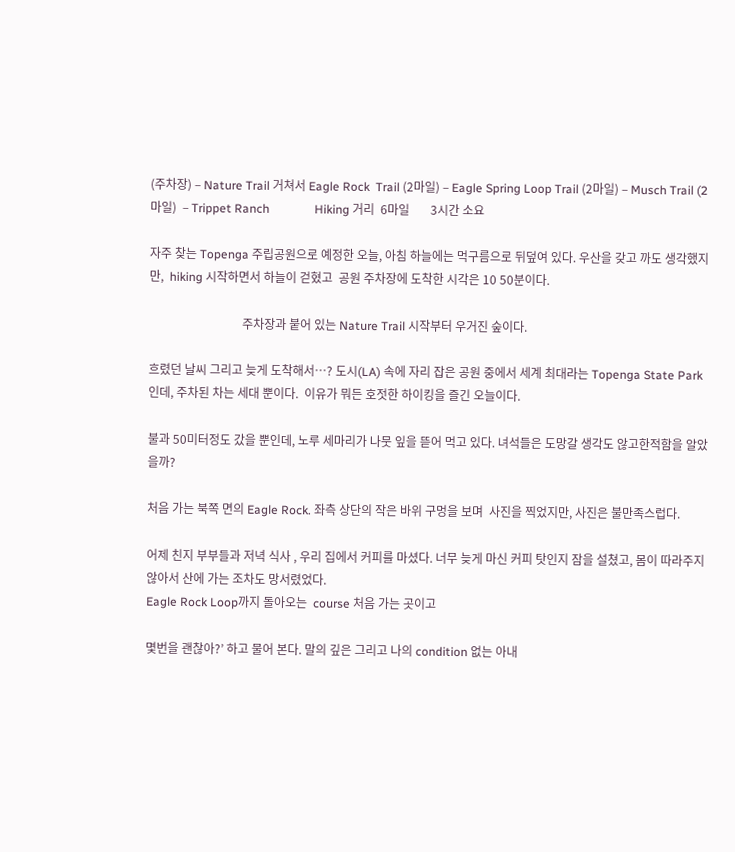(주차장) – Nature Trail 거쳐서 Eagle Rock  Trail (2마일) – Eagle Spring Loop Trail (2마일) – Musch Trail (2마일)  – Trippet Ranch               Hiking 거리  6마일       3시간 소요

자주 찾는 Topenga 주립공원으로 예정한 오늘, 아침 하늘에는 먹구름으로 뒤덮여 있다. 우산을 갖고 까도 생각했지만,  hiking 시작하면서 하늘이 걷혔고  공원 주차장에 도착한 시각은 10 50분이다.

                               주차장과 붙어 있는 Nature Trail 시작부터 우거진 숲이다.

흐렸던 날씨 그리고 늦게 도착해서…? 도시(LA) 속에 자리 잡은 공원 중에서 세계 최대라는 Topenga State Park 인데, 주차된 차는 세대 뿐이다.  이유가 뭐든 호젓한 하이킹을 즐긴 오늘이다.

불과 50미터정도 갔을 뿐인데, 노루 세마리가 나뭇 잎을 뜯어 먹고 있다. 녀석들은 도망갈 생각도 않고한적함을 알았을까?

처음 가는 북쪽 면의 Eagle Rock. 좌측 상단의 작은 바위 구멍을 보며  사진을 찍었지만, 사진은 불만족스럽다.

어제 친지 부부들과 저녁 식사 , 우리 집에서 커피를 마셨다. 너무 늦게 마신 커피 탓인지 잠을 설쳤고, 몸이 따라주지 않아서 산에 가는 조차도 망서렸었다.
Eagle Rock Loop까지 돌아오는  course 처음 가는 곳이고

몇번을 괜찮아?’ 하고 물어 본다. 말의 깊은 그리고 나의 condition 없는 아내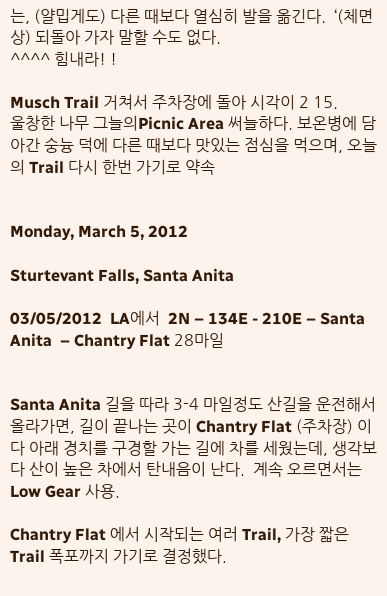는, (얄밉게도) 다른 때보다 열심히 발을 옮긴다.  ‘(체면상) 되돌아 가자 말할 수도 없다.
^^^^ 힘내라! !

Musch Trail 거쳐서 주차장에 돌아 시각이 2 15.
울창한 나무 그늘의Picnic Area 써늘하다. 보온병에 담아간 숭늉 덕에 다른 때보다 맛있는 점심을 먹으며, 오늘의 Trail 다시 한번 가기로 약속


Monday, March 5, 2012

Sturtevant Falls, Santa Anita

03/05/2012  LA에서  2N – 134E - 210E – Santa Anita  – Chantry Flat 28마일


Santa Anita 길을 따라 3-4 마일정도 산길을 운전해서 올라가면, 길이 끝나는 곳이 Chantry Flat (주차장) 이다 아래 경치를 구경할 가는 길에 차를 세웠는데, 생각보다 산이 높은 차에서 탄내음이 난다.  계속 오르면서는 Low Gear 사용.

Chantry Flat 에서 시작되는 여러 Trail, 가장 짧은 Trail 폭포까지 가기로 결정했다.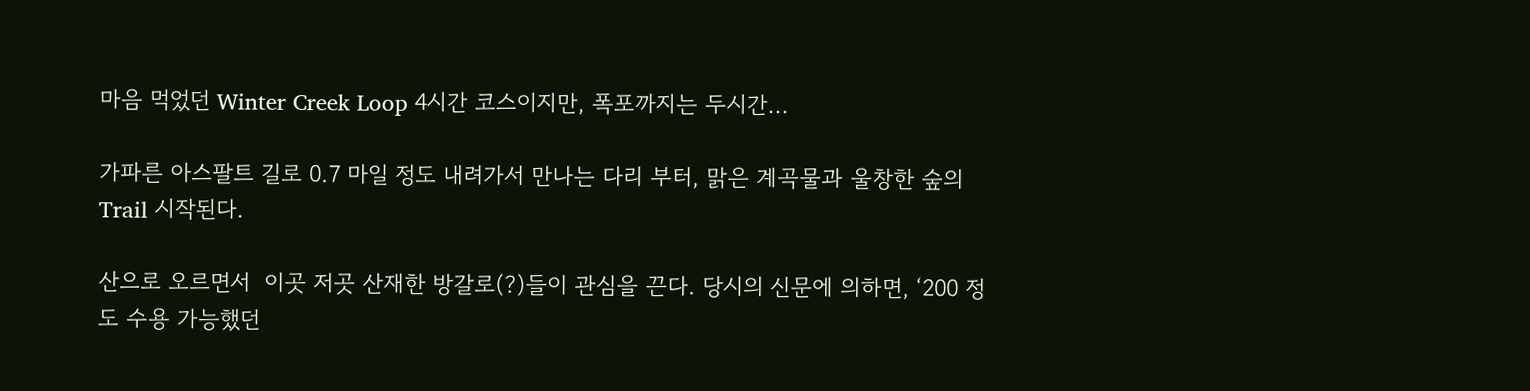마음 먹었던 Winter Creek Loop 4시간 코스이지만, 폭포까지는 두시간...

가파른 아스팔트 길로 0.7 마일 정도 내려가서 만나는 다리 부터, 맑은 계곡물과 울창한 숲의 Trail 시작된다.

산으로 오르면서  이곳 저곳 산재한 방갈로(?)들이 관심을 끈다. 당시의 신문에 의하면, ‘200 정도 수용 가능했던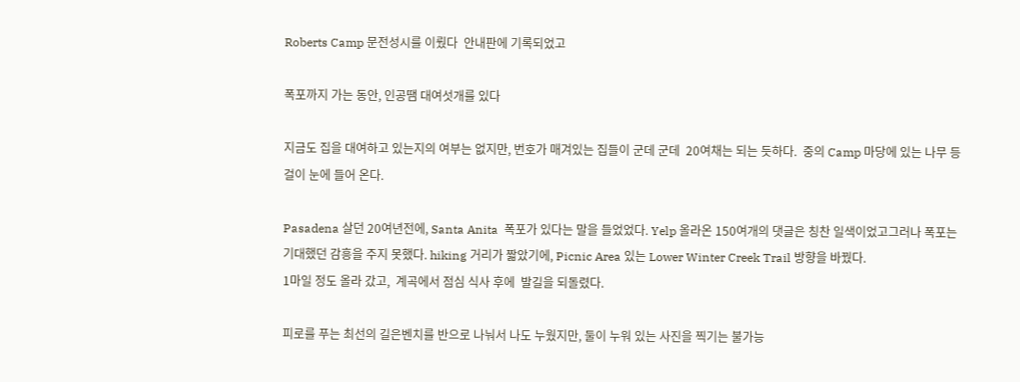Roberts Camp 문전성시를 이뤘다  안내판에 기록되었고

폭포까지 가는 동안, 인공땜 대여섯개를 있다

지금도 집을 대여하고 있는지의 여부는 없지만, 번호가 매겨있는 집들이 군데 군데  20여채는 되는 듯하다.  중의 Camp 마당에 있는 나무 등걸이 눈에 들어 온다.

Pasadena 살던 20여년전에, Santa Anita  폭포가 있다는 말을 들었었다. Yelp 올라온 150여개의 댓글은 칭찬 일색이었고그러나 폭포는 기대했던 감흥을 주지 못했다. hiking 거리가 짧았기에, Picnic Area 있는 Lower Winter Creek Trail 방향을 바꿨다.
1마일 정도 올라 갔고,  계곡에서 점심 식사 후에  발길을 되돌렸다.

피로를 푸는 최선의 길은벤치를 반으로 나눠서 나도 누웠지만, 둘이 누워 있는 사진을 찍기는 불가능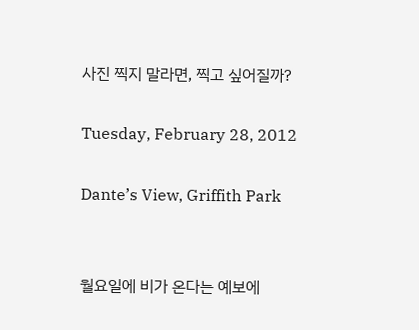사진 찍지 말라면, 찍고 싶어질까?

Tuesday, February 28, 2012

Dante’s View, Griffith Park


월요일에 비가 온다는 예보에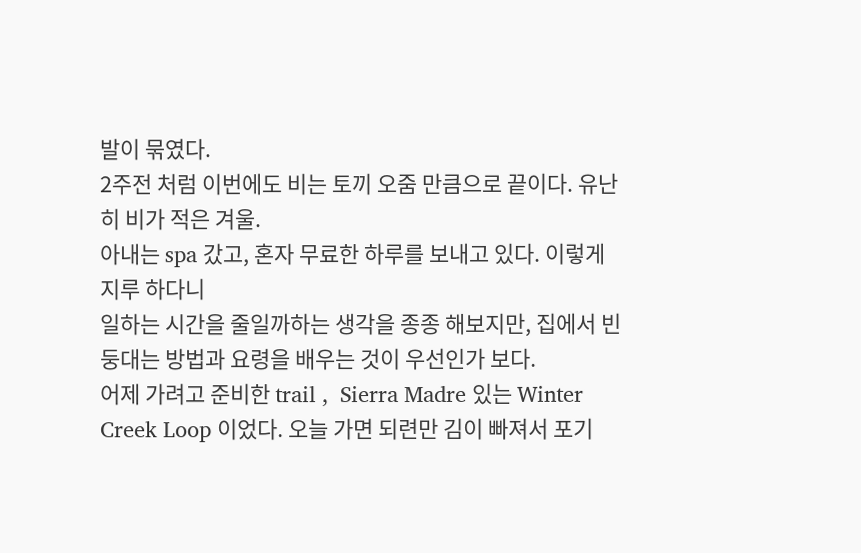발이 묶였다.
2주전 처럼 이번에도 비는 토끼 오줌 만큼으로 끝이다. 유난히 비가 적은 겨울.
아내는 spa 갔고, 혼자 무료한 하루를 보내고 있다. 이렇게 지루 하다니
일하는 시간을 줄일까하는 생각을 종종 해보지만, 집에서 빈둥대는 방법과 요령을 배우는 것이 우선인가 보다.
어제 가려고 준비한 trail ,  Sierra Madre 있는 Winter Creek Loop 이었다. 오늘 가면 되련만 김이 빠져서 포기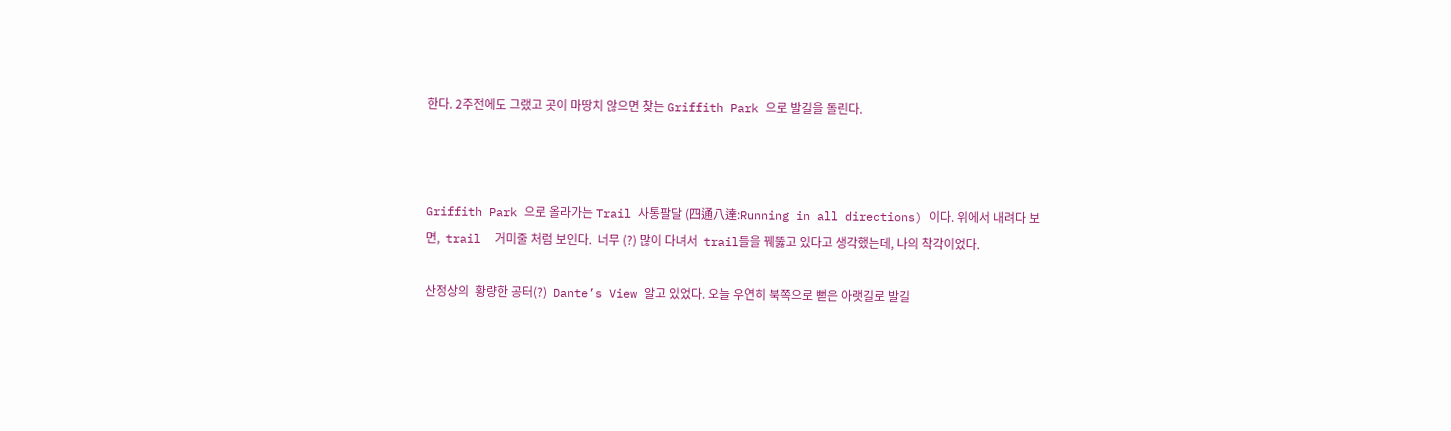한다. 2주전에도 그랬고 곳이 마땅치 않으면 찾는 Griffith Park 으로 발길을 돌린다.



Griffith Park 으로 올라가는 Trail 사통팔달 (四通八達:Running in all directions) 이다. 위에서 내려다 보면,  trail  거미줄 처럼 보인다.  너무 (?) 많이 다녀서  trail들을 꿰뚫고 있다고 생각했는데, 나의 착각이었다.

산정상의  황량한 공터(?)  Dante’s View 알고 있었다. 오늘 우연히 북쪽으로 뻗은 아랫길로 발길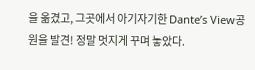을 옮겼고, 그곳에서 아기자기한 Dante’s View공원을 발견! 정말 멋지게 꾸며 놓았다.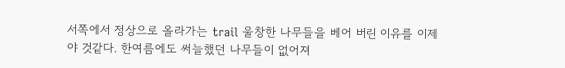서쪽에서 정상으로 올라가는 trail 울창한 나무들을 베어 버린 이유를 이제야 것같다. 한여름에도 써늘했던 나무들이 없어져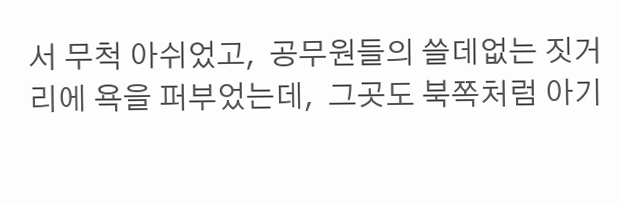서 무척 아쉬었고,  공무원들의 쓸데없는 짓거리에 욕을 퍼부었는데,  그곳도 북쪽처럼 아기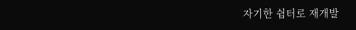자기한 쉼터로 재개발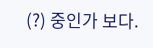(?) 중인가 보다.